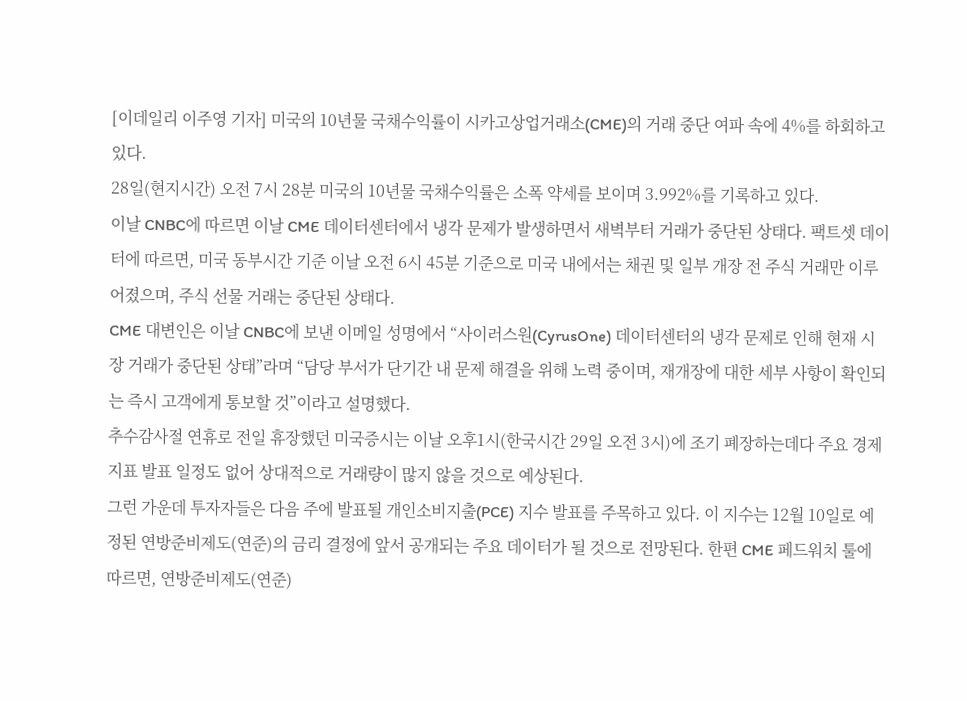[이데일리 이주영 기자] 미국의 10년물 국채수익률이 시카고상업거래소(CME)의 거래 중단 여파 속에 4%를 하회하고 있다.
28일(현지시간) 오전 7시 28분 미국의 10년물 국채수익률은 소폭 약세를 보이며 3.992%를 기록하고 있다.
이날 CNBC에 따르면 이날 CME 데이터센터에서 냉각 문제가 발생하면서 새벽부터 거래가 중단된 상태다. 팩트셋 데이터에 따르면, 미국 동부시간 기준 이날 오전 6시 45분 기준으로 미국 내에서는 채권 및 일부 개장 전 주식 거래만 이루어졌으며, 주식 선물 거래는 중단된 상태다.
CME 대변인은 이날 CNBC에 보낸 이메일 성명에서 “사이러스원(CyrusOne) 데이터센터의 냉각 문제로 인해 현재 시장 거래가 중단된 상태”라며 “담당 부서가 단기간 내 문제 해결을 위해 노력 중이며, 재개장에 대한 세부 사항이 확인되는 즉시 고객에게 통보할 것”이라고 설명했다.
추수감사절 연휴로 전일 휴장했던 미국증시는 이날 오후1시(한국시간 29일 오전 3시)에 조기 폐장하는데다 주요 경제 지표 발표 일정도 없어 상대적으로 거래량이 많지 않을 것으로 예상된다.
그런 가운데 투자자들은 다음 주에 발표될 개인소비지출(PCE) 지수 발표를 주목하고 있다. 이 지수는 12월 10일로 예정된 연방준비제도(연준)의 금리 결정에 앞서 공개되는 주요 데이터가 될 것으로 전망된다. 한편 CME 페드워치 툴에 따르면, 연방준비제도(연준)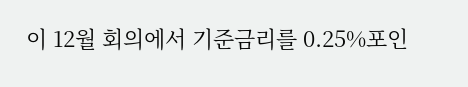이 12월 회의에서 기준금리를 0.25%포인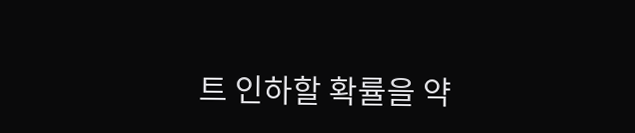트 인하할 확률을 약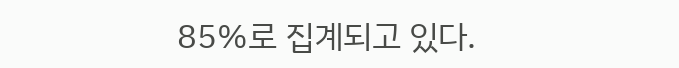85%로 집계되고 있다.